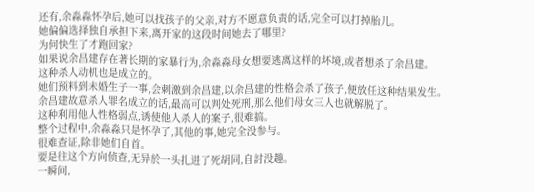还有,余淼淼怀孕后,她可以找孩子的父亲,对方不愿意负责的话,完全可以打掉胎儿。
她偏偏选择独自承担下来,离开家的这段时间她去了哪里?
为何快生了才跑回家?
如果说余昌建存在著长期的家暴行为,余淼淼母女想要逃离这样的坏境,或者想杀了余昌建。
这种杀人动机也是成立的。
她们预料到未婚生子一事,会刺激到余昌建,以余昌建的性格会杀了孩子,便放任这种结果发生。
余昌建故意杀人罪名成立的话,最高可以判处死刑,那么他们母女三人也就解脱了。
这种利用他人性格弱点,诱使他人杀人的案子,很难搞。
整个过程中,余淼淼只是怀孕了,其他的事,她完全没参与。
很难查证,除非她们自首。
要是往这个方向侦查,无异於一头扎进了死胡同,自討没趣。
一瞬间,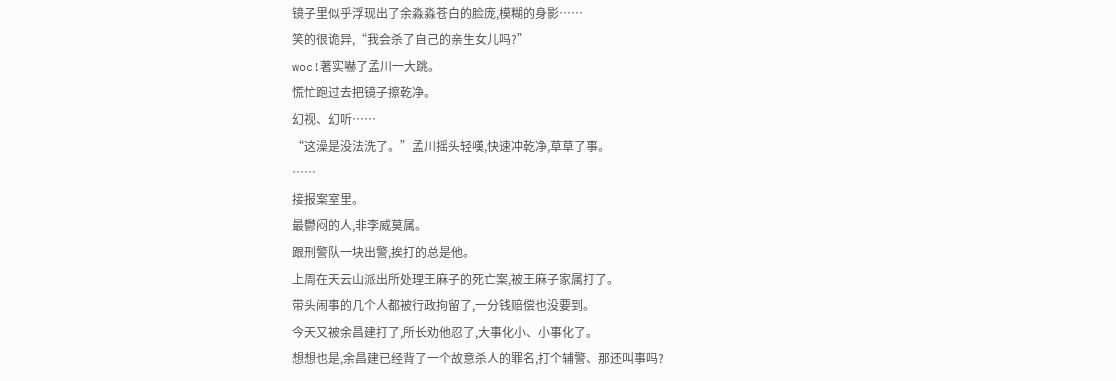镜子里似乎浮现出了余淼淼苍白的脸庞,模糊的身影……
笑的很诡异,“我会杀了自己的亲生女儿吗?”
woc!著实嚇了孟川一大跳。
慌忙跑过去把镜子擦乾净。
幻视、幻听……
“这澡是没法洗了。”孟川摇头轻嘆,快速冲乾净,草草了事。
……
接报案室里。
最鬱闷的人,非李威莫属。
跟刑警队一块出警,挨打的总是他。
上周在天云山派出所处理王麻子的死亡案,被王麻子家属打了。
带头闹事的几个人都被行政拘留了,一分钱赔偿也没要到。
今天又被余昌建打了,所长劝他忍了,大事化小、小事化了。
想想也是,余昌建已经背了一个故意杀人的罪名,打个辅警、那还叫事吗?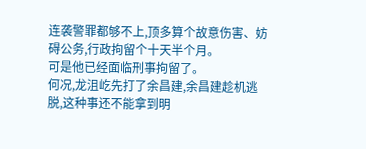连袭警罪都够不上,顶多算个故意伤害、妨碍公务,行政拘留个十天半个月。
可是他已经面临刑事拘留了。
何况,龙沮屹先打了余昌建,余昌建趁机逃脱,这种事还不能拿到明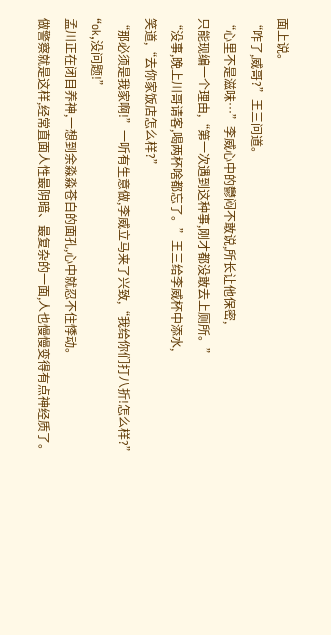面上说。
“咋了,威哥?”王三问道。
“心里不是滋味…”李威心中的鬱闷不敢说,所长让他保密,
只能现编一个理由,“第一次遇到这种事,刚才都没敢去上厕所。”
“没事,晚上川哥请客,喝两杯啥都忘了。”王三给李威杯中添水,
笑道,“去你家饭店怎么样?”
“那必须是我家啊!”一听有生意做,李威立马来了兴致,“我给你们打八折!怎么样?”
“ok,没问题!”
孟川正在闭目养神,一想到余淼淼苍白的面孔,心中就忍不住悸动。
做警察就是这样,经常直面人性最阴暗、最复杂的一面,人也慢慢变得有点神经质了。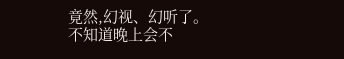竟然,幻视、幻听了。
不知道晚上会不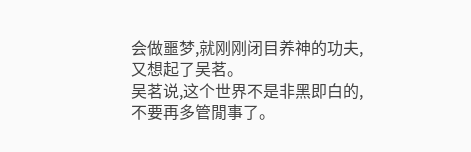会做噩梦,就刚刚闭目养神的功夫,又想起了吴茗。
吴茗说,这个世界不是非黑即白的,不要再多管閒事了。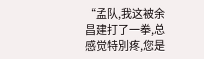“孟队,我这被余昌建打了一拳,总感觉特別疼,您是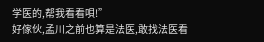学医的,帮我看看唄!”
好傢伙,孟川之前也算是法医,敢找法医看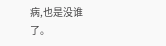病,也是没谁了。